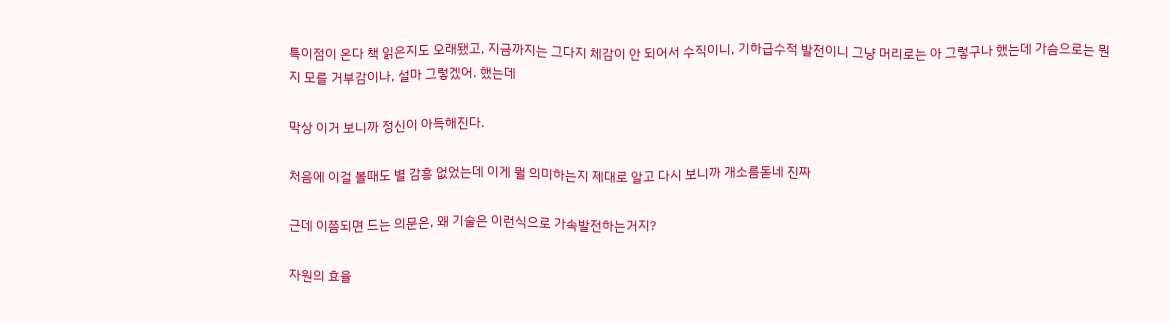특이점이 온다 책 읽은지도 오래됐고, 지금까지는 그다지 체감이 안 되어서 수직이니, 기하급수적 발전이니 그냥 머리로는 아 그렇구나 했는데 가슴으로는 뭔지 모를 거부감이나, 설마 그렇겠어. 했는데

막상 이거 보니까 정신이 아득해진다.

처음에 이걸 볼때도 별 감흥 없었는데 이게 뭘 의미하는지 제대로 알고 다시 보니까 개소름돋네 진짜

근데 이쯤되면 드는 의문은, 왜 기술은 이런식으로 가속발전하는거지?

자원의 효율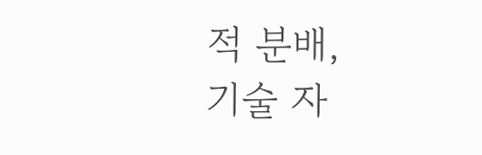적 분배,
기술 자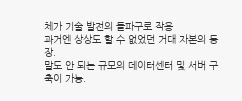체가 기술 발전의 돌파구로 작용
과거엔 상상도 할 수 없었던 거대 자본의 등장.
말도 안 되는 규모의 데이터센터 및 서버 구축이 가능.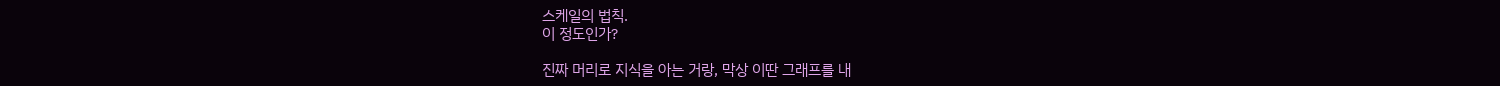스케일의 법칙.
이 정도인가?

진짜 머리로 지식을 아는 거랑, 막상 이딴 그래프를 내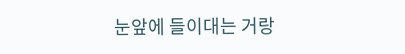눈앞에 들이대는 거랑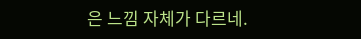은 느낌 자체가 다르네.